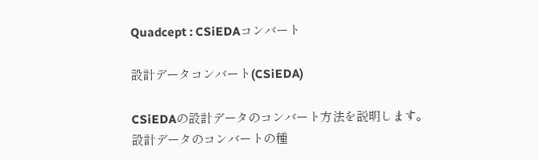Quadcept : CSiEDAコンバート

設計データコンバート(CSiEDA)

CSiEDAの設計データのコンバート方法を説明します。
設計データのコンバートの種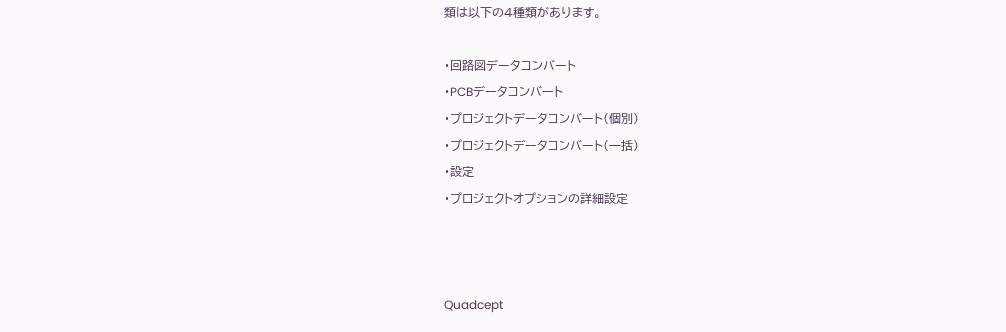類は以下の4種類があります。

・回路図データコンバート
・PCBデータコンバート
・プロジェクトデータコンバート(個別)
・プロジェクトデータコンバート(一括)
・設定
・プロジェクトオプションの詳細設定



Quadcept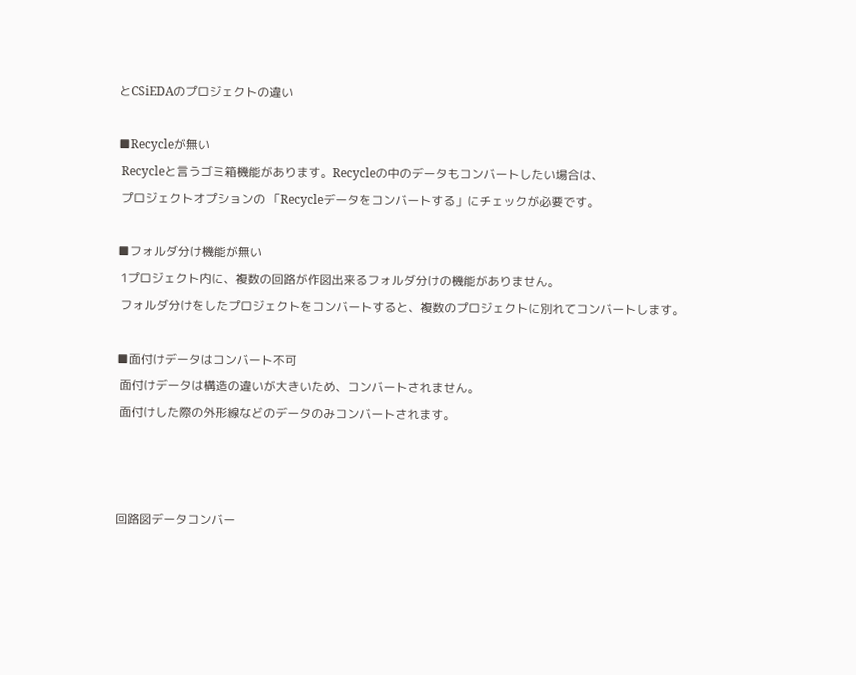とCSiEDAのプロジェクトの違い

■Recycleが無い
 Recycleと言うゴミ箱機能があります。Recycleの中のデータもコンバートしたい場合は、
 プロジェクトオプションの 「Recycleデータをコンバートする」にチェックが必要です。

■フォルダ分け機能が無い
 1プロジェクト内に、複数の回路が作図出来るフォルダ分けの機能がありません。
 フォルダ分けをしたプロジェクトをコンバートすると、複数のプロジェクトに別れてコンバートします。

■面付けデータはコンバート不可
 面付けデータは構造の違いが大きいため、コンバートされません。
 面付けした際の外形線などのデータのみコンバートされます。



回路図データコンバー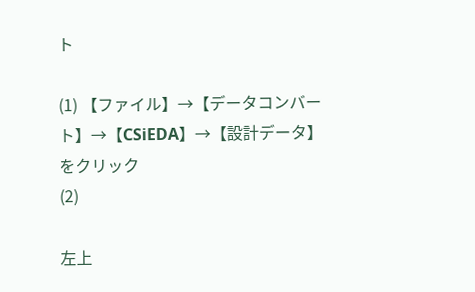ト

(1) 【ファイル】→【データコンバート】→【CSiEDA】→【設計データ】をクリック
(2)

左上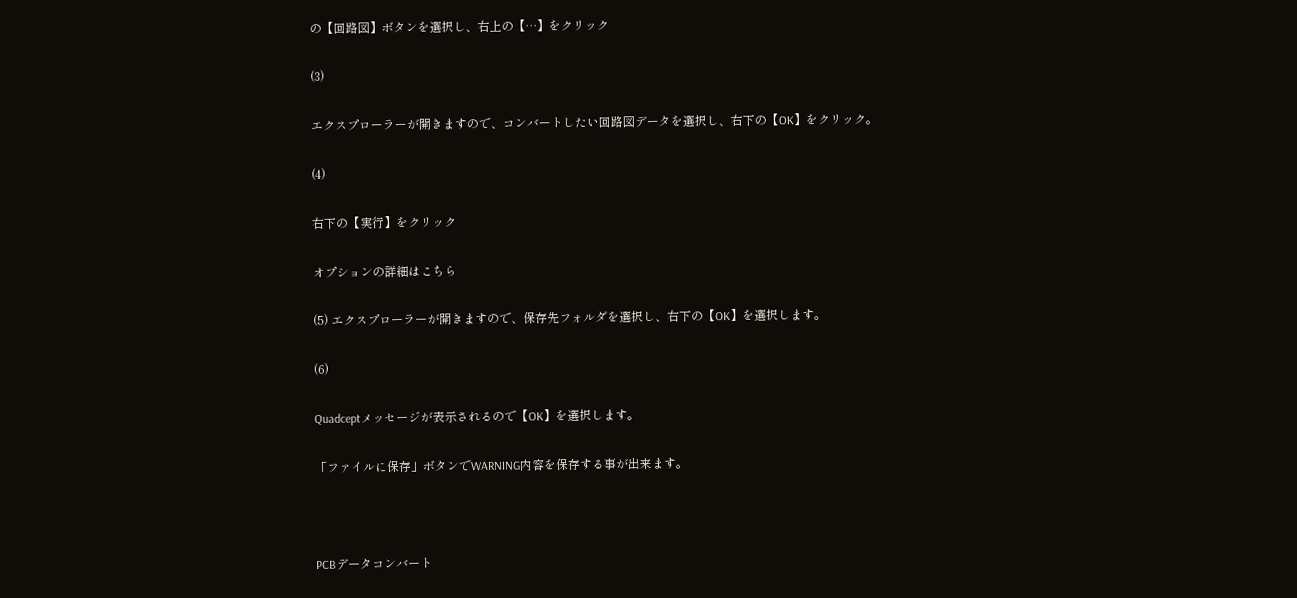の【回路図】ボタンを選択し、右上の【…】をクリック

(3)

エクスプローラーが開きますので、コンバートしたい回路図データを選択し、右下の【OK】をクリック。

(4)

右下の【実行】をクリック

オプションの詳細はこちら

(5) エクスプローラーが開きますので、保存先フォルダを選択し、右下の【OK】を選択します。

(6)

Quadceptメッセージが表示されるので【OK】を選択します。

「ファイルに保存」ボタンでWARNING内容を保存する事が出来ます。



PCBデータコンバート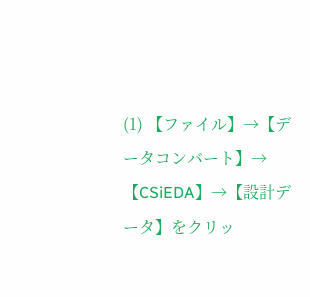(1) 【ファイル】→【データコンバート】→【CSiEDA】→【設計データ】をクリッ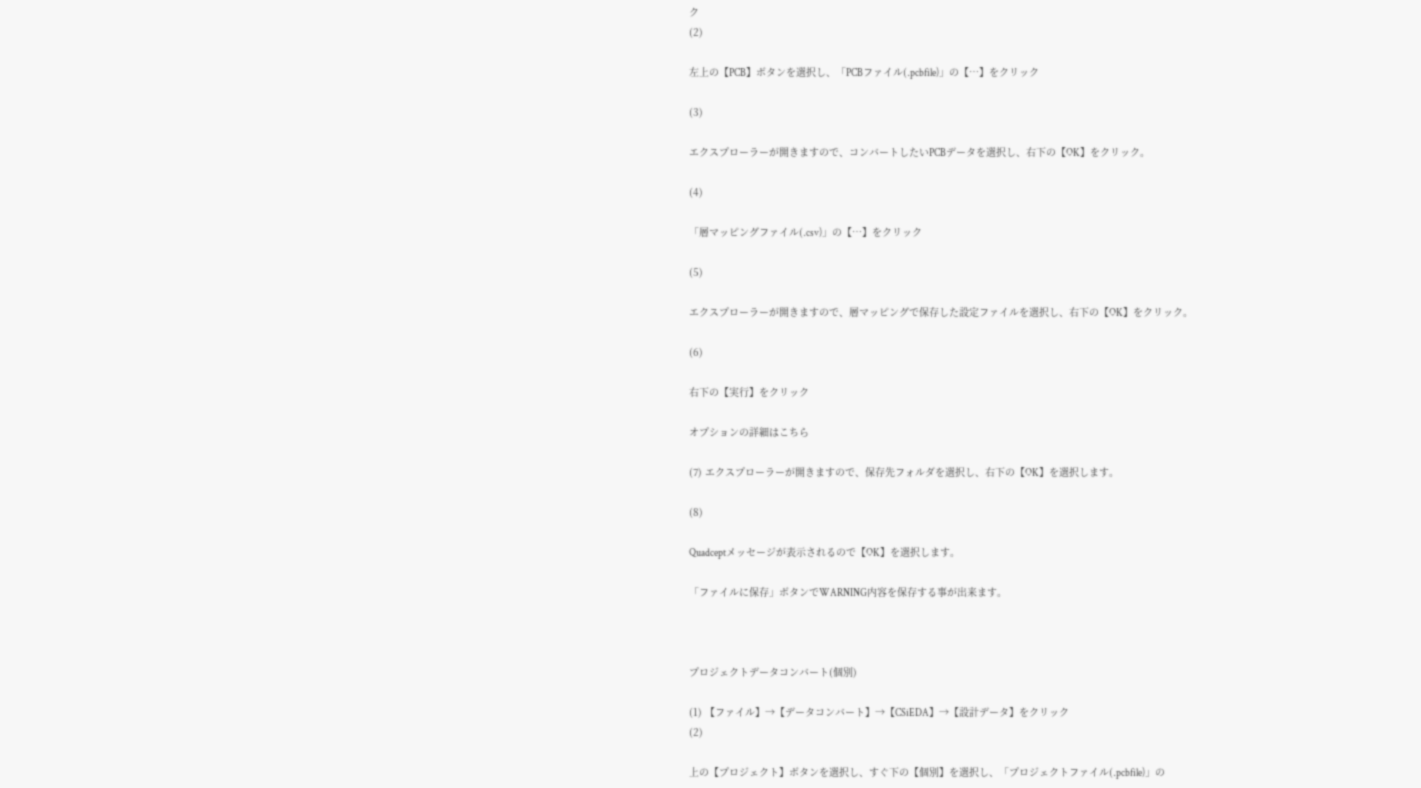ク
(2)

左上の【PCB】ボタンを選択し、「PCBファイル(.pcbfile)」の【…】をクリック

(3)

エクスプローラーが開きますので、コンバートしたいPCBデータを選択し、右下の【OK】をクリック。

(4)

「層マッピングファイル(.csv)」の【…】をクリック

(5)

エクスプローラーが開きますので、層マッピングで保存した設定ファイルを選択し、右下の【OK】をクリック。

(6)

右下の【実行】をクリック

オプションの詳細はこちら

(7) エクスプローラーが開きますので、保存先フォルダを選択し、右下の【OK】を選択します。

(8)

Quadceptメッセージが表示されるので【OK】を選択します。

「ファイルに保存」ボタンでWARNING内容を保存する事が出来ます。



プロジェクトデータコンバート(個別)

(1) 【ファイル】→【データコンバート】→【CSiEDA】→【設計データ】をクリック
(2)

上の【プロジェクト】ボタンを選択し、すぐ下の【個別】を選択し、「プロジェクトファイル(.pcbfile)」の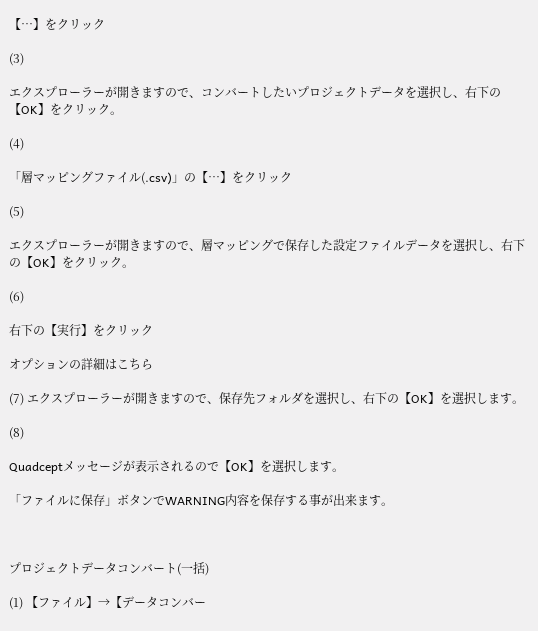【…】をクリック

(3)

エクスプローラーが開きますので、コンバートしたいプロジェクトデータを選択し、右下の【OK】をクリック。

(4)

「層マッピングファイル(.csv)」の【…】をクリック

(5)

エクスプローラーが開きますので、層マッピングで保存した設定ファイルデータを選択し、右下の【OK】をクリック。

(6)

右下の【実行】をクリック

オプションの詳細はこちら

(7) エクスプローラーが開きますので、保存先フォルダを選択し、右下の【OK】を選択します。

(8)

Quadceptメッセージが表示されるので【OK】を選択します。

「ファイルに保存」ボタンでWARNING内容を保存する事が出来ます。



プロジェクトデータコンバート(一括)

(1) 【ファイル】→【データコンバー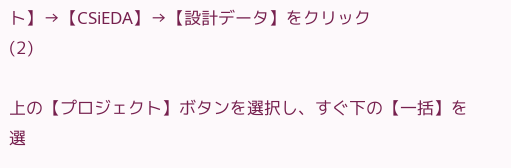ト】→【CSiEDA】→【設計データ】をクリック
(2)

上の【プロジェクト】ボタンを選択し、すぐ下の【一括】を選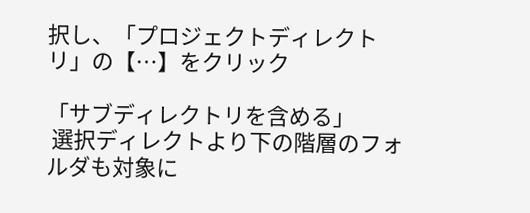択し、「プロジェクトディレクトリ」の【…】をクリック

「サブディレクトリを含める」
 選択ディレクトより下の階層のフォルダも対象に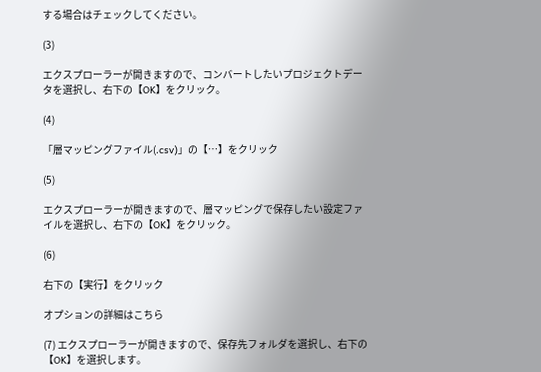する場合はチェックしてください。

(3)

エクスプローラーが開きますので、コンバートしたいプロジェクトデータを選択し、右下の【OK】をクリック。

(4)

「層マッピングファイル(.csv)」の【…】をクリック

(5)

エクスプローラーが開きますので、層マッピングで保存したい設定ファイルを選択し、右下の【OK】をクリック。

(6)

右下の【実行】をクリック

オプションの詳細はこちら

(7) エクスプローラーが開きますので、保存先フォルダを選択し、右下の【OK】を選択します。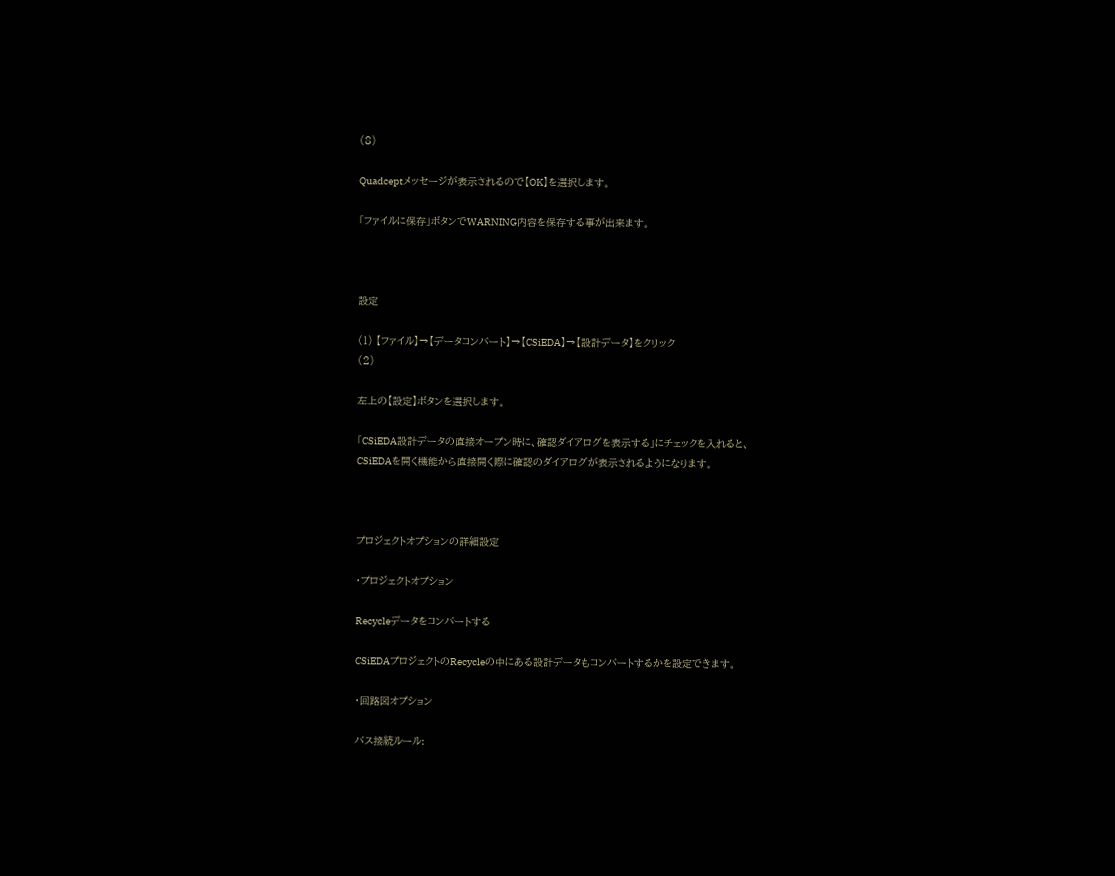(8)

Quadceptメッセージが表示されるので【OK】を選択します。

「ファイルに保存」ボタンでWARNING内容を保存する事が出来ます。



設定

(1) 【ファイル】→【データコンバート】→【CSiEDA】→【設計データ】をクリック
(2)

左上の【設定】ボタンを選択します。

「CSiEDA設計データの直接オープン時に、確認ダイアログを表示する」にチェックを入れると、
CSiEDAを開く機能から直接開く際に確認のダイアログが表示されるようになります。



プロジェクトオプションの詳細設定

・プロジェクトオプション

Recycleデータをコンバートする

CSiEDAプロジェクトのRecycleの中にある設計データもコンバートするかを設定できます。

・回路図オプション

バス接続ルール: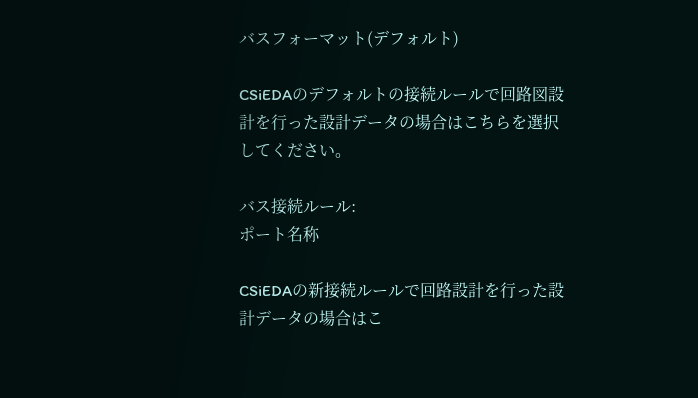バスフォーマット(デフォルト)

CSiEDAのデフォルトの接続ルールで回路図設計を行った設計データの場合はこちらを選択してください。

バス接続ルール:
ポート名称

CSiEDAの新接続ルールで回路設計を行った設計データの場合はこ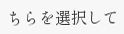ちらを選択して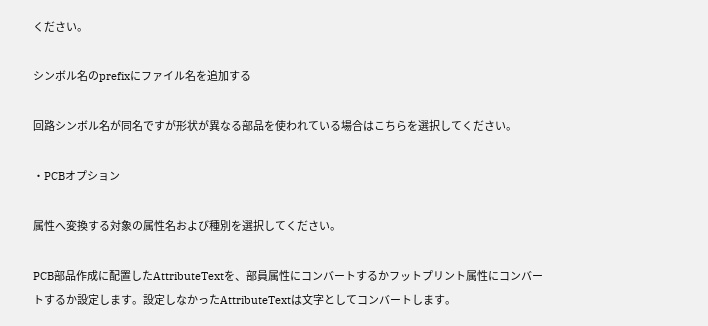ください。

シンボル名のprefixにファイル名を追加する

回路シンボル名が同名ですが形状が異なる部品を使われている場合はこちらを選択してください。

・PCBオプション

属性へ変換する対象の属性名および種別を選択してください。

PCB部品作成に配置したAttributeTextを、部員属性にコンバートするかフットプリント属性にコンバートするか設定します。設定しなかったAttributeTextは文字としてコンバートします。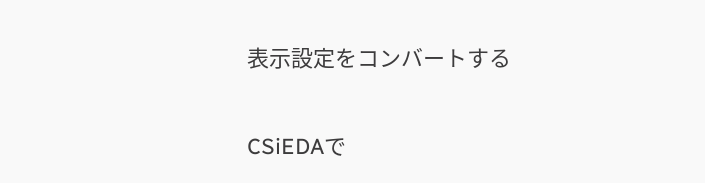表示設定をコンバートする

CSiEDAで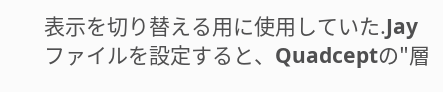表示を切り替える用に使用していた.Jayファイルを設定すると、Quadceptの"層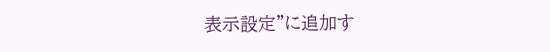表示設定"に追加す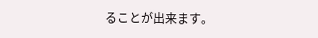ることが出来ます。